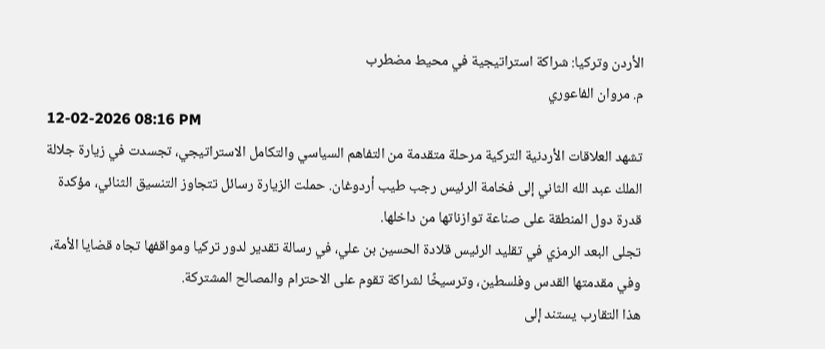الأردن وتركيا: شراكة استراتيجية في محيط مضطرب
م. مروان الفاعوري
12-02-2026 08:16 PM
تشهد العلاقات الأردنية التركية مرحلة متقدمة من التفاهم السياسي والتكامل الاستراتيجي، تجسدت في زيارة جلالة الملك عبد الله الثاني إلى فخامة الرئيس رجب طيب أردوغان. حملت الزيارة رسائل تتجاوز التنسيق الثنائي، مؤكدة قدرة دول المنطقة على صناعة توازناتها من داخلها.
تجلى البعد الرمزي في تقليد الرئيس قلادة الحسين بن علي، في رسالة تقدير لدور تركيا ومواقفها تجاه قضايا الأمة، وفي مقدمتها القدس وفلسطين، وترسيخًا لشراكة تقوم على الاحترام والمصالح المشتركة.
هذا التقارب يستند إلى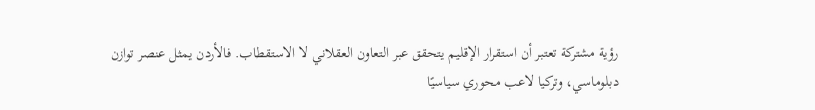رؤية مشتركة تعتبر أن استقرار الإقليم يتحقق عبر التعاون العقلاني لا الاستقطاب. فالأردن يمثل عنصر توازن دبلوماسي، وتركيا لاعب محوري سياسيًا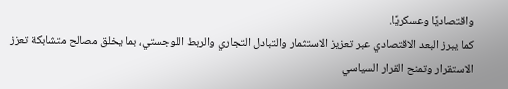واقتصاديًا وعسكريًا.
كما يبرز البعد الاقتصادي عبر تعزيز الاستثمار والتبادل التجاري والربط اللوجستي، بما يخلق مصالح متشابكة تعزز الاستقرار وتمنح القرار السياسي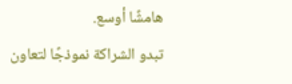هامشًا أوسع.
تبدو الشراكة نموذجًا لتعاون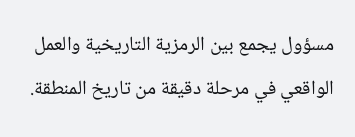مسؤول يجمع بين الرمزية التاريخية والعمل الواقعي في مرحلة دقيقة من تاريخ المنطقة.